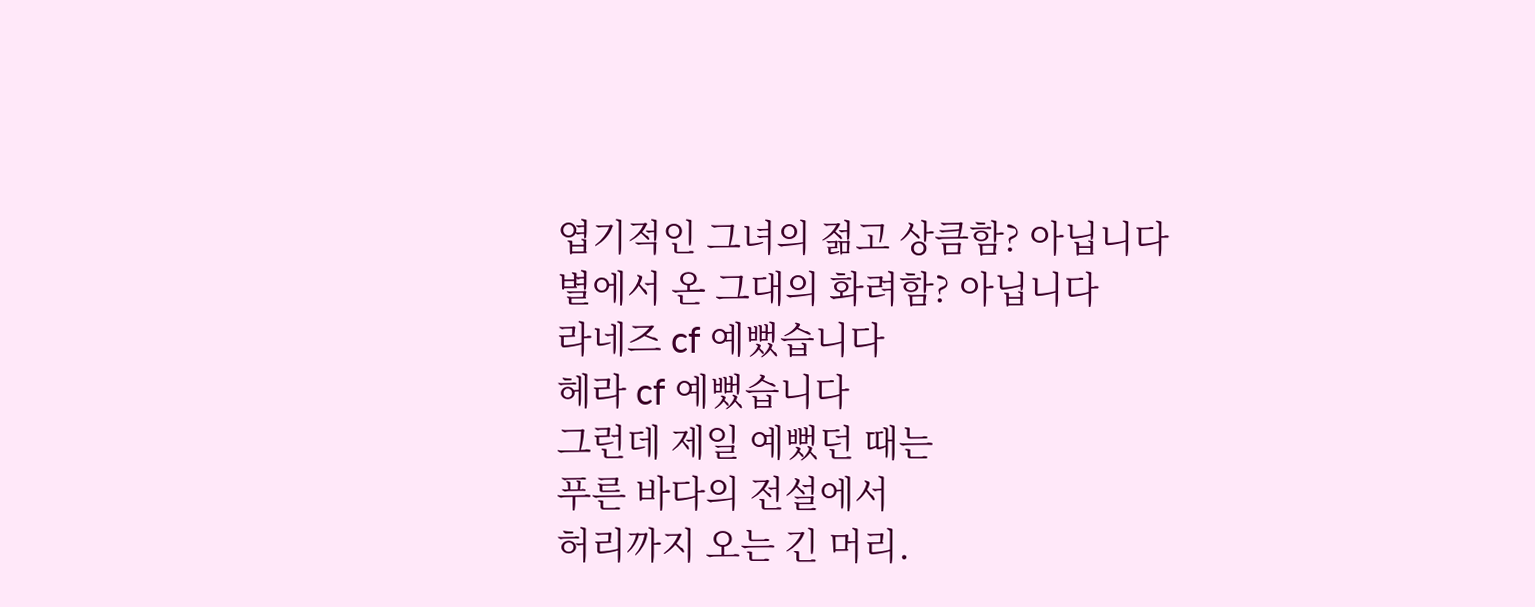엽기적인 그녀의 젊고 상큼함? 아닙니다
별에서 온 그대의 화려함? 아닙니다
라네즈 cf 예뻤습니다
헤라 cf 예뻤습니다
그런데 제일 예뻤던 때는
푸른 바다의 전설에서
허리까지 오는 긴 머리.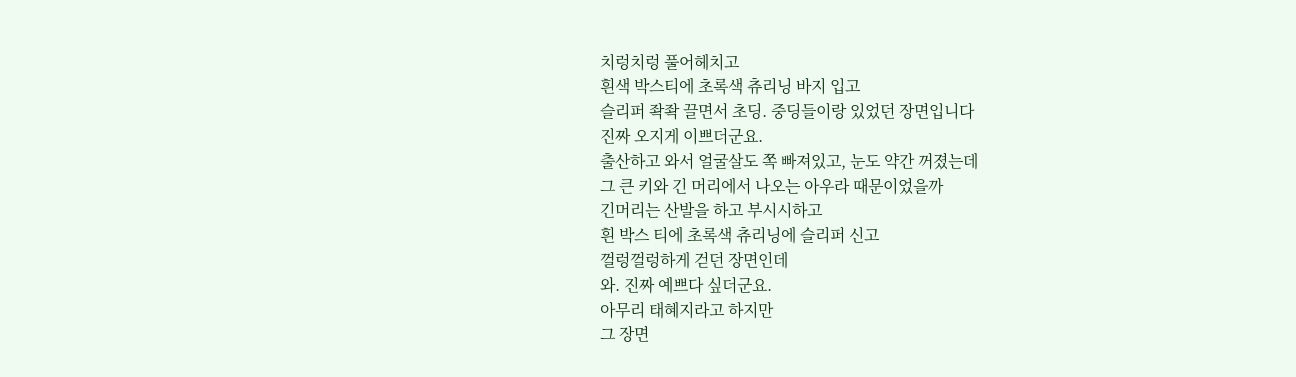치렁치렁 풀어헤치고
흰색 박스티에 초록색 츄리닝 바지 입고
슬리퍼 좍좍 끌면서 초딩. 중딩들이랑 있었던 장면입니다
진짜 오지게 이쁘더군요.
출산하고 와서 얼굴살도 쪽 빠져있고, 눈도 약간 꺼졌는데
그 큰 키와 긴 머리에서 나오는 아우라 때문이었을까
긴머리는 산발을 하고 부시시하고
흰 박스 티에 초록색 츄리닝에 슬리퍼 신고
껄렁껄렁하게 걷던 장면인데
와. 진짜 예쁘다 싶더군요.
아무리 태혜지라고 하지만
그 장면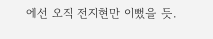에선 오직 전지현만 이뻤을 듯.